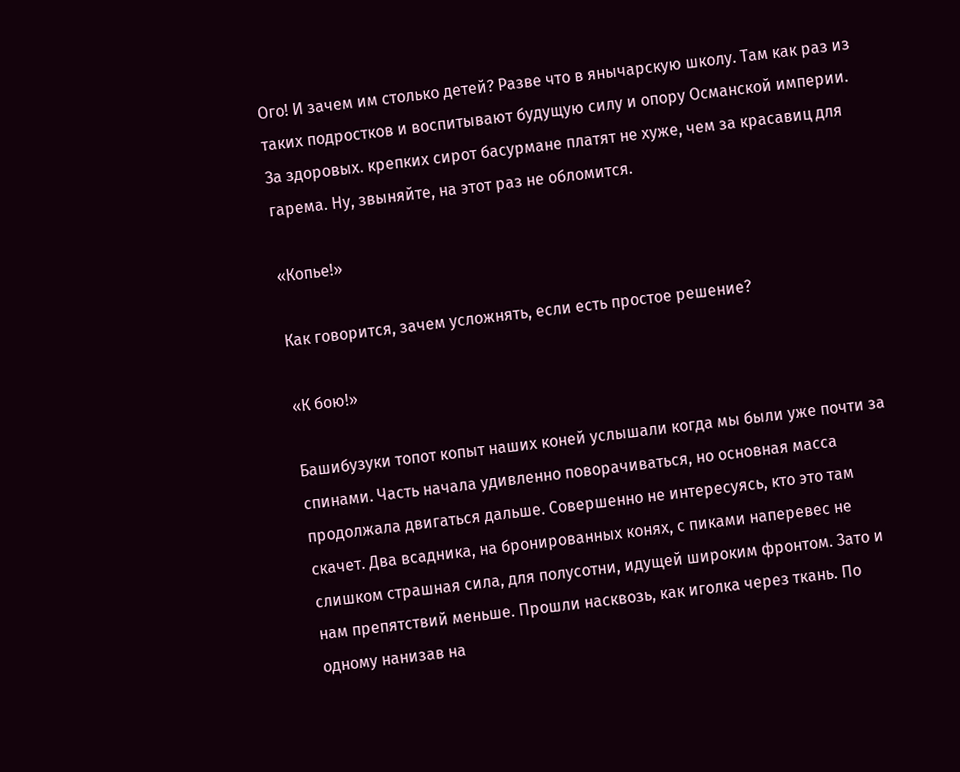Ого! И зачем им столько детей? Разве что в янычарскую школу. Там как раз из таких подростков и воспитывают будущую силу и опору Османской империи. За здоровых. крепких сирот басурмане платят не хуже, чем за красавиц для гарема. Ну, звыняйте, на этот раз не обломится.

«Копье!»

Как говорится, зачем усложнять, если есть простое решение?

«К бою!»

Башибузуки топот копыт наших коней услышали когда мы были уже почти за спинами. Часть начала удивленно поворачиваться, но основная масса продолжала двигаться дальше. Совершенно не интересуясь, кто это там скачет. Два всадника, на бронированных конях, с пиками наперевес не слишком страшная сила, для полусотни, идущей широким фронтом. Зато и нам препятствий меньше. Прошли насквозь, как иголка через ткань. По одному нанизав на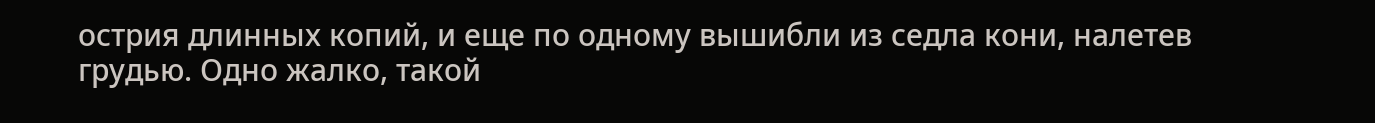острия длинных копий, и еще по одному вышибли из седла кони, налетев грудью. Одно жалко, такой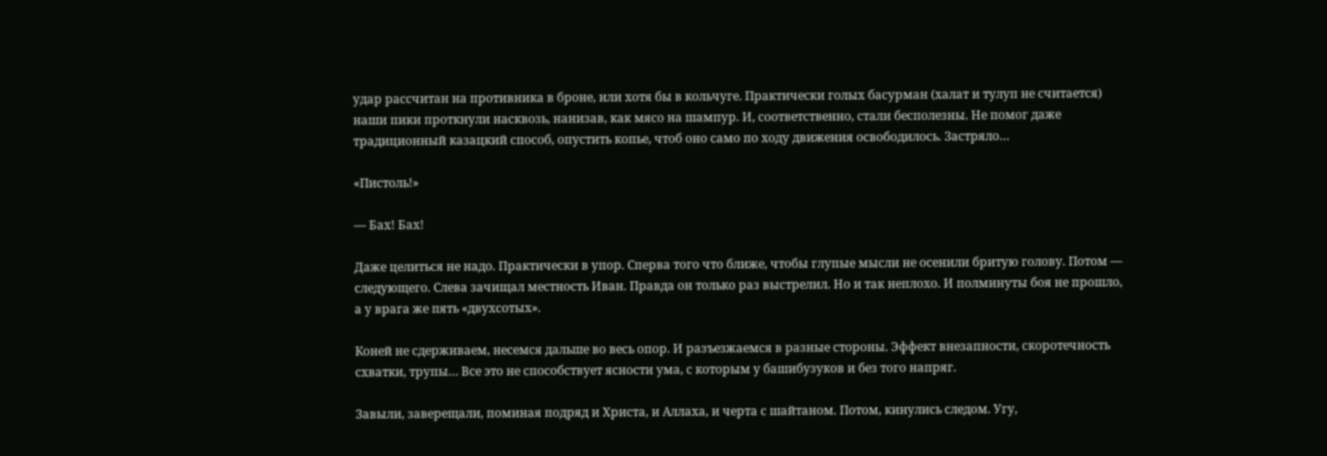удар рассчитан на противника в броне, или хотя бы в кольчуге. Практически голых басурман (халат и тулуп не считается) наши пики проткнули насквозь, нанизав, как мясо на шампур. И, соответственно, стали бесполезны. Не помог даже традиционный казацкий способ, опустить копье, чтоб оно само по ходу движения освободилось. Застряло…

«Пистоль!»

— Бах! Бах!

Даже целиться не надо. Практически в упор. Сперва того что ближе, чтобы глупые мысли не осенили бритую голову. Потом — следующего. Слева зачищал местность Иван. Правда он только раз выстрелил. Но и так неплохо. И полминуты боя не прошло, а у врага же пять «двухсотых».

Коней не сдерживаем, несемся дальше во весь опор. И разъезжаемся в разные стороны. Эффект внезапности, скоротечность схватки, трупы… Все это не способствует ясности ума, с которым у башибузуков и без того напряг.

Завыли, заверещали, поминая подряд и Христа, и Аллаха, и черта с шайтаном. Потом, кинулись следом. Угу,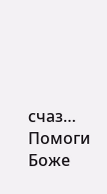счаз… Помоги Боже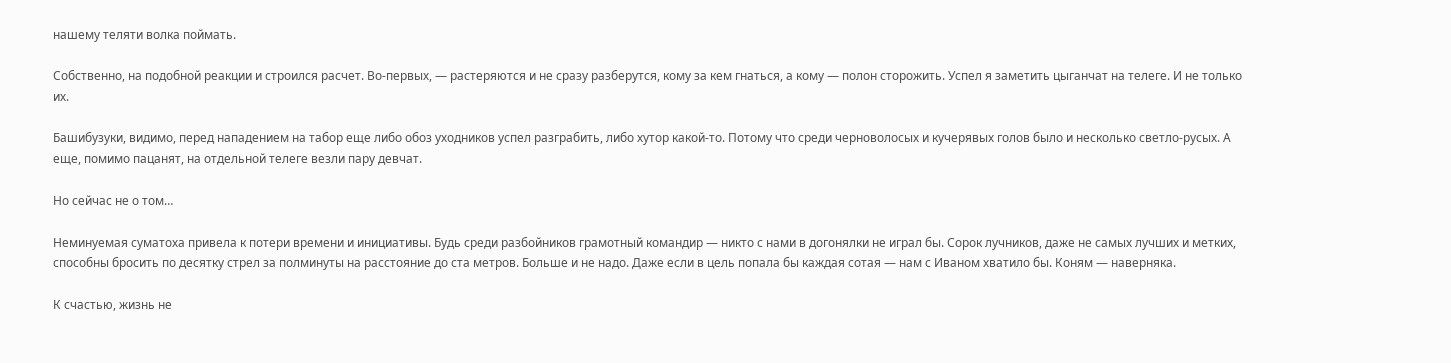нашему теляти волка поймать.

Собственно, на подобной реакции и строился расчет. Во-первых, — растеряются и не сразу разберутся, кому за кем гнаться, а кому — полон сторожить. Успел я заметить цыганчат на телеге. И не только их.

Башибузуки, видимо, перед нападением на табор еще либо обоз уходников успел разграбить, либо хутор какой-то. Потому что среди черноволосых и кучерявых голов было и несколько светло-русых. А еще, помимо пацанят, на отдельной телеге везли пару девчат.

Но сейчас не о том…

Неминуемая суматоха привела к потери времени и инициативы. Будь среди разбойников грамотный командир — никто с нами в догонялки не играл бы. Сорок лучников, даже не самых лучших и метких, способны бросить по десятку стрел за полминуты на расстояние до ста метров. Больше и не надо. Даже если в цель попала бы каждая сотая — нам с Иваном хватило бы. Коням — наверняка.

К счастью, жизнь не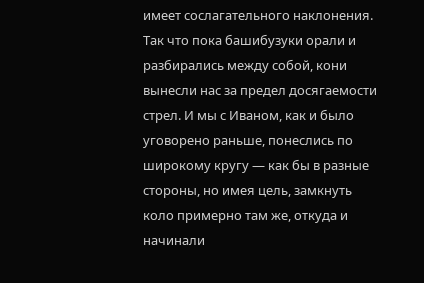имеет сослагательного наклонения. Так что пока башибузуки орали и разбирались между собой, кони вынесли нас за предел досягаемости стрел. И мы с Иваном, как и было уговорено раньше, понеслись по широкому кругу — как бы в разные стороны, но имея цель, замкнуть коло примерно там же, откуда и начинали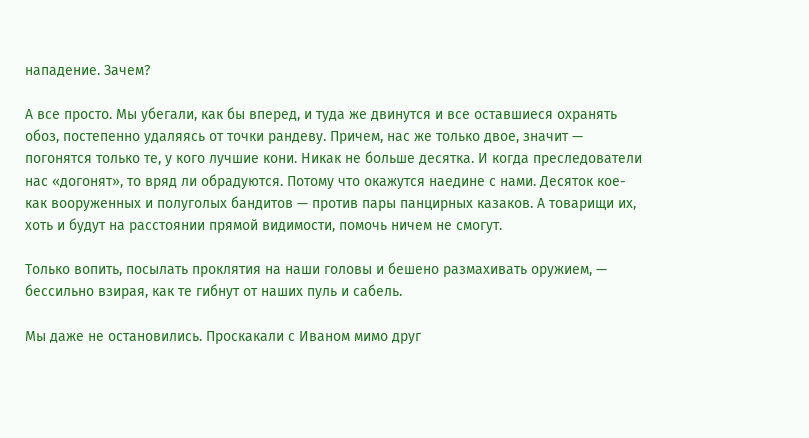нападение. Зачем?

А все просто. Мы убегали, как бы вперед, и туда же двинутся и все оставшиеся охранять обоз, постепенно удаляясь от точки рандеву. Причем, нас же только двое, значит — погонятся только те, у кого лучшие кони. Никак не больше десятка. И когда преследователи нас «догонят», то вряд ли обрадуются. Потому что окажутся наедине с нами. Десяток кое-как вооруженных и полуголых бандитов — против пары панцирных казаков. А товарищи их, хоть и будут на расстоянии прямой видимости, помочь ничем не смогут.

Только вопить, посылать проклятия на наши головы и бешено размахивать оружием, — бессильно взирая, как те гибнут от наших пуль и сабель.

Мы даже не остановились. Проскакали с Иваном мимо друг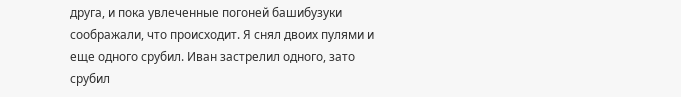друга, и пока увлеченные погоней башибузуки соображали, что происходит. Я снял двоих пулями и еще одного срубил. Иван застрелил одного, зато срубил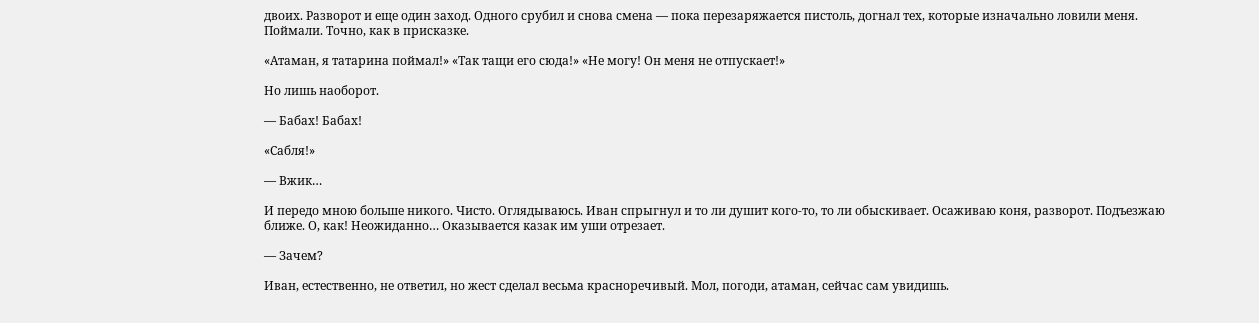двоих. Разворот и еще один заход. Одного срубил и снова смена — пока перезаряжается пистоль, догнал тех, которые изначально ловили меня. Поймали. Точно, как в присказке.

«Атаман, я татарина поймал!» «Так тащи его сюда!» «Не могу! Он меня не отпускает!»

Но лишь наоборот.

— Бабах! Бабах!

«Сабля!»

— Вжик…

И передо мною больше никого. Чисто. Оглядываюсь. Иван спрыгнул и то ли душит кого-то, то ли обыскивает. Осаживаю коня, разворот. Подъезжаю ближе. О, как! Неожиданно… Оказывается казак им уши отрезает.

— Зачем?

Иван, естественно, не ответил, но жест сделал весьма красноречивый. Мол, погоди, атаман, сейчас сам увидишь.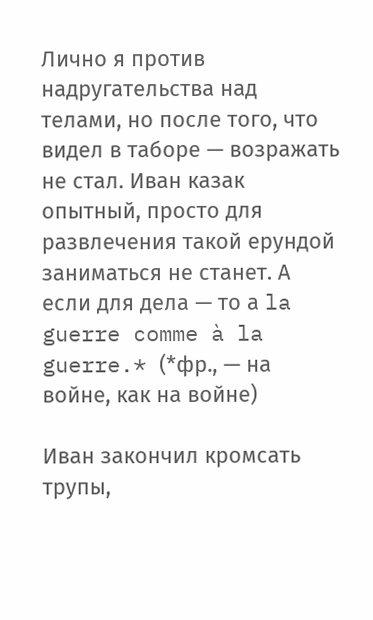Лично я против надругательства над телами, но после того, что видел в таборе — возражать не стал. Иван казак опытный, просто для развлечения такой ерундой заниматься не станет. А если для дела — то а la guerre comme à la guerre.* (*фр., — на войне, как на войне)

Иван закончил кромсать трупы,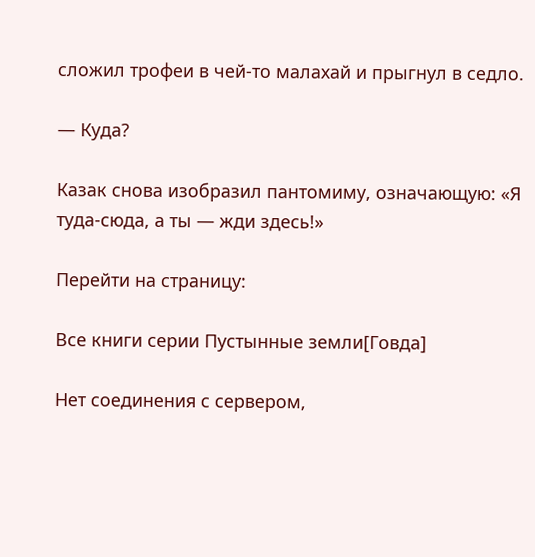сложил трофеи в чей-то малахай и прыгнул в седло.

— Куда?

Казак снова изобразил пантомиму, означающую: «Я туда-сюда, а ты — жди здесь!»

Перейти на страницу:

Все книги серии Пустынные земли[Говда]

Нет соединения с сервером,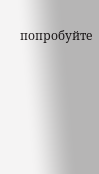попробуйте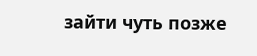зайти чуть позже